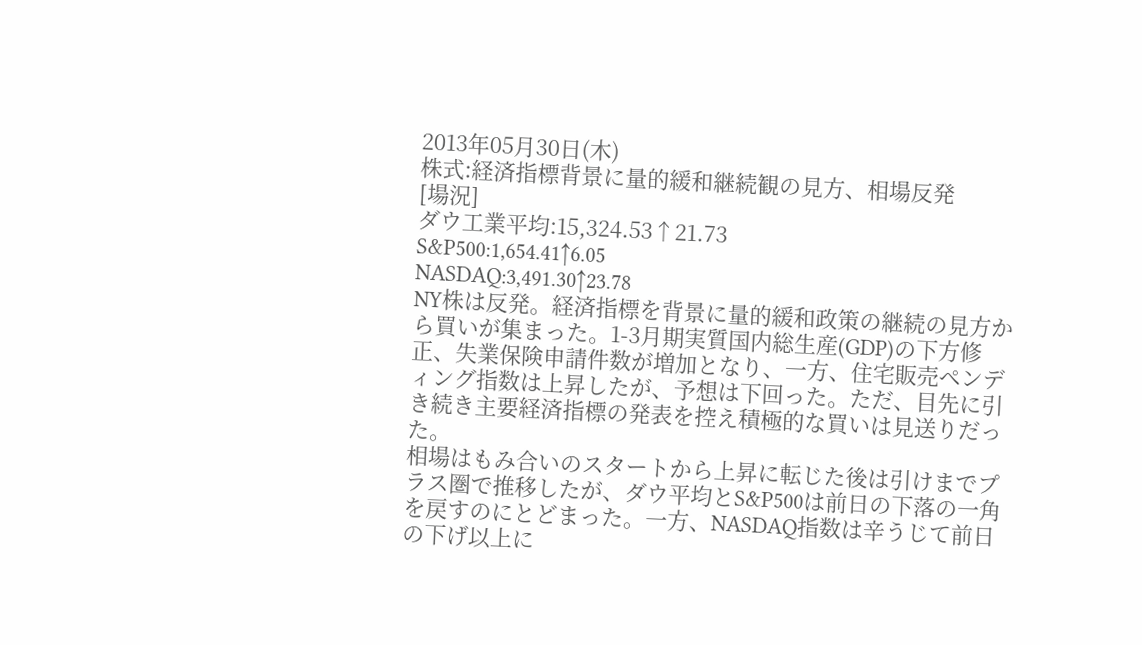2013年05月30日(木)
株式:経済指標背景に量的緩和継続観の見方、相場反発
[場況]
ダウ工業平均:15,324.53↑21.73
S&P500:1,654.41↑6.05
NASDAQ:3,491.30↑23.78
NY株は反発。経済指標を背景に量的緩和政策の継続の見方から買いが集まった。1-3月期実質国内総生産(GDP)の下方修正、失業保険申請件数が増加となり、一方、住宅販売ペンディング指数は上昇したが、予想は下回った。ただ、目先に引き続き主要経済指標の発表を控え積極的な買いは見送りだった。
相場はもみ合いのスタートから上昇に転じた後は引けまでプラス圏で推移したが、ダウ平均とS&P500は前日の下落の一角を戻すのにとどまった。一方、NASDAQ指数は辛うじて前日の下げ以上に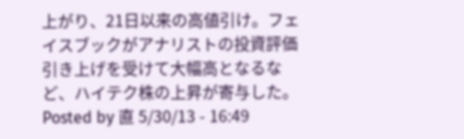上がり、21日以来の高値引け。フェイスブックがアナリストの投資評価引き上げを受けて大幅高となるなど、ハイテク株の上昇が寄与した。
Posted by 直 5/30/13 - 16:49